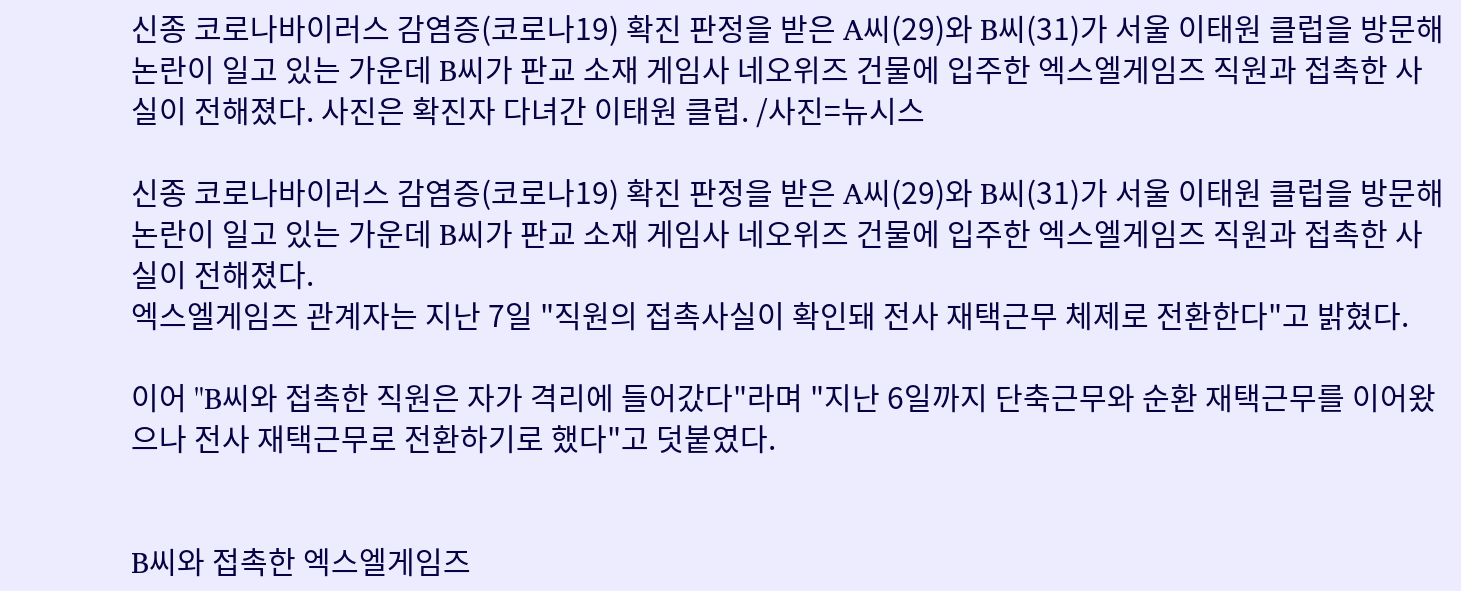신종 코로나바이러스 감염증(코로나19) 확진 판정을 받은 A씨(29)와 B씨(31)가 서울 이태원 클럽을 방문해 논란이 일고 있는 가운데 B씨가 판교 소재 게임사 네오위즈 건물에 입주한 엑스엘게임즈 직원과 접촉한 사실이 전해졌다. 사진은 확진자 다녀간 이태원 클럽. /사진=뉴시스

신종 코로나바이러스 감염증(코로나19) 확진 판정을 받은 A씨(29)와 B씨(31)가 서울 이태원 클럽을 방문해 논란이 일고 있는 가운데 B씨가 판교 소재 게임사 네오위즈 건물에 입주한 엑스엘게임즈 직원과 접촉한 사실이 전해졌다.
엑스엘게임즈 관계자는 지난 7일 "직원의 접촉사실이 확인돼 전사 재택근무 체제로 전환한다"고 밝혔다.

이어 "B씨와 접촉한 직원은 자가 격리에 들어갔다"라며 "지난 6일까지 단축근무와 순환 재택근무를 이어왔으나 전사 재택근무로 전환하기로 했다"고 덧붙였다.


B씨와 접촉한 엑스엘게임즈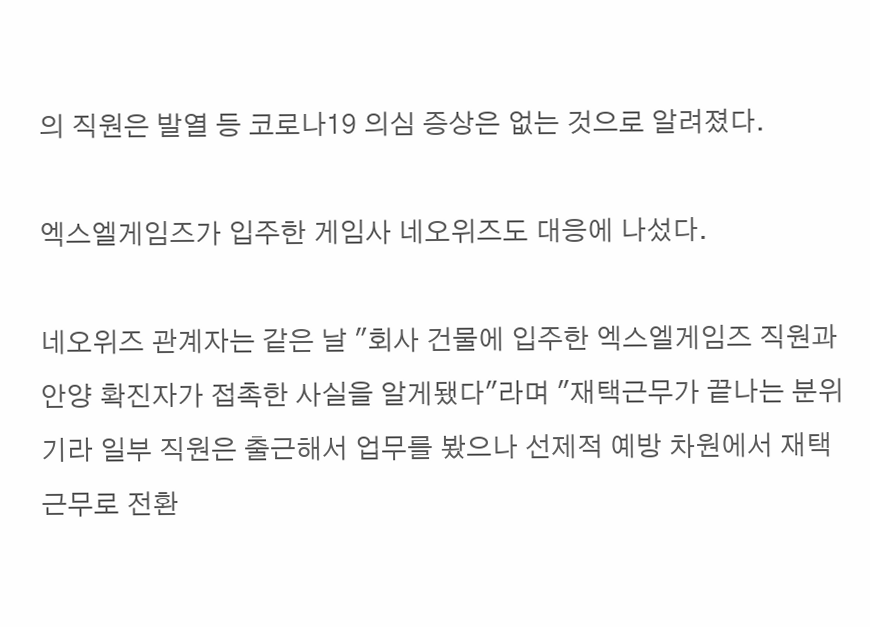의 직원은 발열 등 코로나19 의심 증상은 없는 것으로 알려졌다.

엑스엘게임즈가 입주한 게임사 네오위즈도 대응에 나섰다.

네오위즈 관계자는 같은 날 "회사 건물에 입주한 엑스엘게임즈 직원과 안양 확진자가 접촉한 사실을 알게됐다"라며 "재택근무가 끝나는 분위기라 일부 직원은 출근해서 업무를 봤으나 선제적 예방 차원에서 재택근무로 전환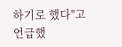하기로 했다"고 언급했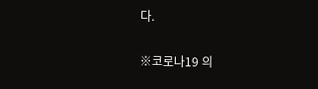다.


※코로나19 의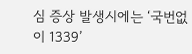심 증상 발생시에는 ‘국번없이 1339’